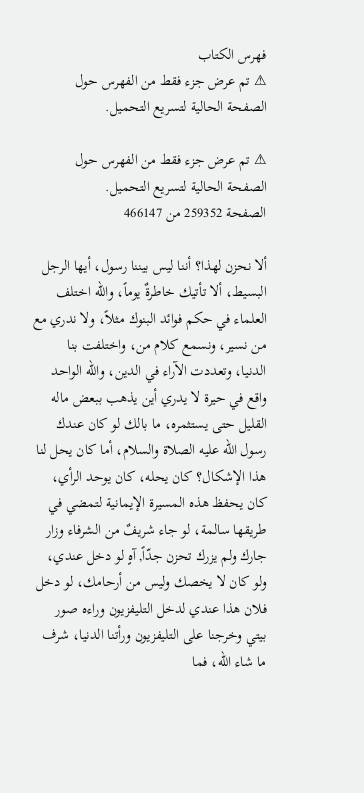فهرس الكتاب
⚠ تم عرض جزء فقط من الفهرس حول الصفحة الحالية لتسريع التحميل.

⚠ تم عرض جزء فقط من الفهرس حول الصفحة الحالية لتسريع التحميل.
الصفحة 259352 من 466147

ألا نحزن لهذا؟ أننا ليس بيننا رسول، أيها الرجل البسيط، ألا تأتيك خاطرةٌ يوماً، والله اختلف العلماء في حكم فوائد البنوك مثلاً، ولا ندري مع من نسير، ونسمع كلام من، واختلفت بنا الدنيا، وتعددت الآراء في الدين، والله الواحد واقع في حيرة لا يدري أين يذهب ببعض ماله القليل حتى يستثمره، ما بالك لو كان عندك رسول الله عليه الصلاة والسلام، أما كان يحل لنا هذا الإشكال؟ كان يحله، كان يوحد الرأي، كان يحفظ هذه المسيرة الإيمانية لتمضي في طريقها سالمة، لو جاء شريفٌ من الشرفاء وزار جارك ولم يزرك تحزن جدّاً, آهٍ لو دخل عندي، ولو كان لا يخصك وليس من أرحامك، لو دخل فلان هذا عندي لدخل التليفزيون وراءه صور بيتي وخرجنا على التليفزيون ورأتنا الدنيا، شرف ما شاء الله، فما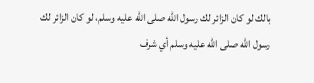بالك لو كان الزائر لك رسول الله صلى الله عليه وسلم، لو كان الزائر لك رسول الله صلى الله عليه وسلم أي شرف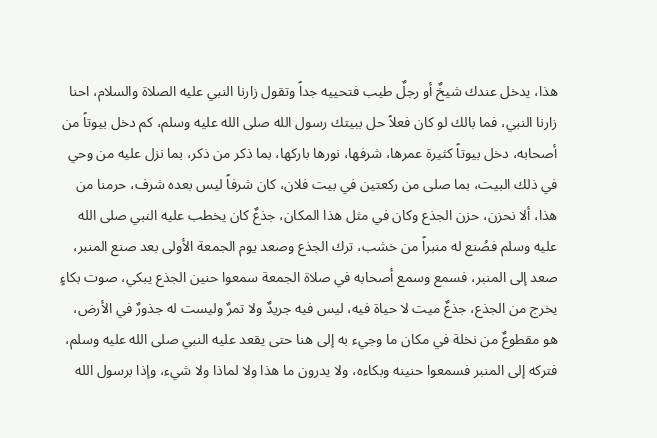هذا، يدخل عندك شيخٌ أو رجلٌ طيب فتحييه جداً وتقول زارنا النبي عليه الصلاة والسلام، احنا زارنا النبي، فما بالك لو كان فعلاً حل ببيتك رسول الله صلى الله عليه وسلم، كم دخل بيوتاً من أصحابه، دخل بيوتاً كثيرة عمرها، شرفها، نورها باركها، بما ذكر من ذكر، بما نزل عليه من وحي في ذلك البيت، بما صلى من ركعتين في بيت فلان، كان شرفاً ليس بعده شرف، حرمنا من هذا، ألا نحزن، حزن الجذع وكان في مثل هذا المكان، جذعٌ كان يخطب عليه النبي صلى الله عليه وسلم فصُنع له منبراً من خشب، ترك الجذع وصعد يوم الجمعة الأولى بعد صنع المنبر، صعد إلى المنبر، فسمع وسمع أصحابه في صلاة الجمعة سمعوا حنين الجذع يبكي، صوت بكاءٍ يخرج من الجذع، جذعٌ ميت لا حياة فيه، ليس فيه جريدٌ ولا تمرٌ وليست له جذورٌ في الأرض، هو مقطوعٌ من نخلة في مكان ما وجيء به إلى هنا حتى يقعد عليه النبي صلى الله عليه وسلم، فتركه إلى المنبر فسمعوا حنينه وبكاءه، ولا يدرون ما هذا ولا لماذا ولا شيء، وإذا برسول الله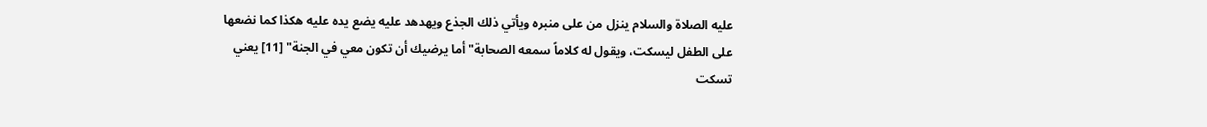عليه الصلاة والسلام ينزل من على منبره ويأتي ذلك الجذع ويهدهد عليه يضع يده عليه هكذا كما نضعها على الطفل ليسكت، ويقول له كلاماً سمعه الصحابة"أما يرضيك أن تكون معي في الجنة" [11] يعني تسكت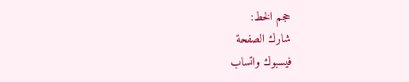حجم الخط:
شارك الصفحة
فيسبوك واتساب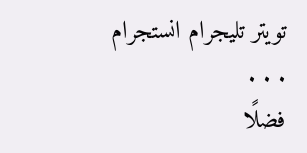تويتر تليجرام انستجرام
. . .
فضلًا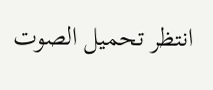انتظر تحميل الصوت